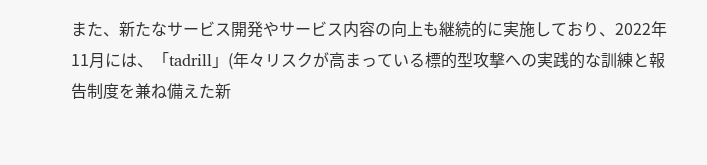また、新たなサービス開発やサービス内容の向上も継続的に実施しており、2022年11月には、「tadrill」(年々リスクが高まっている標的型攻撃への実践的な訓練と報告制度を兼ね備えた新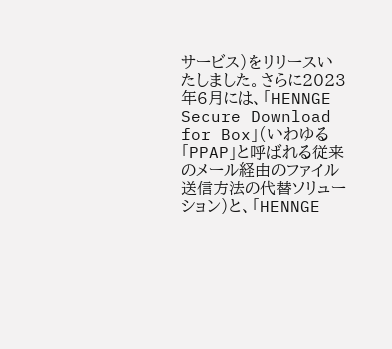サービス)をリリースいたしました。さらに2023年6月には、「HENNGE Secure Download for Box」(いわゆる「PPAP」と呼ばれる従来のメール経由のファイル送信方法の代替ソリューション)と、「HENNGE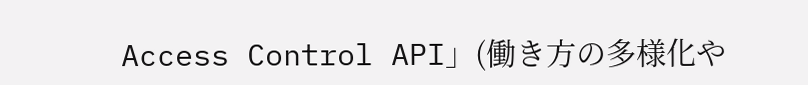Access Control API」(働き方の多様化や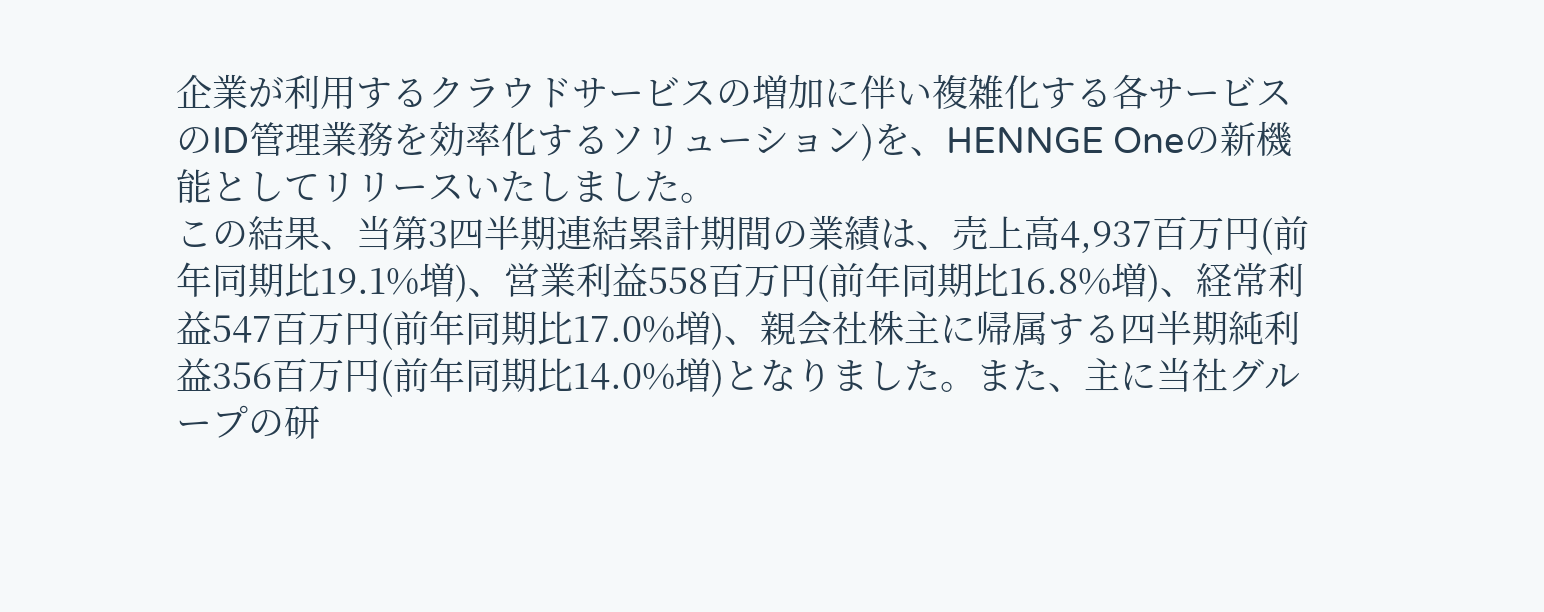企業が利用するクラウドサービスの増加に伴い複雑化する各サービスのID管理業務を効率化するソリューション)を、HENNGE Oneの新機能としてリリースいたしました。
この結果、当第3四半期連結累計期間の業績は、売上高4,937百万円(前年同期比19.1%増)、営業利益558百万円(前年同期比16.8%増)、経常利益547百万円(前年同期比17.0%増)、親会社株主に帰属する四半期純利益356百万円(前年同期比14.0%増)となりました。また、主に当社グループの研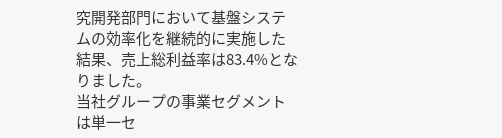究開発部門において基盤システムの効率化を継続的に実施した結果、売上総利益率は83.4%となりました。
当社グループの事業セグメントは単一セ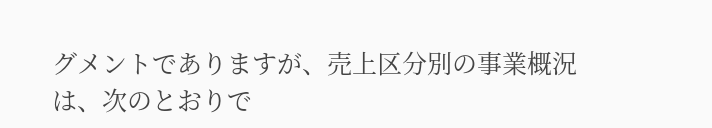グメントでありますが、売上区分別の事業概況は、次のとおりで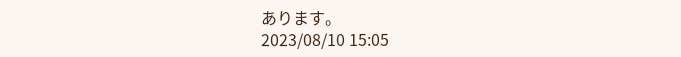あります。
2023/08/10 15:05